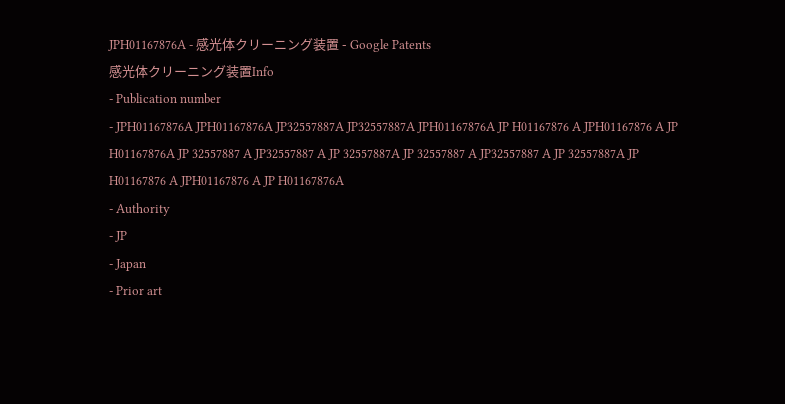JPH01167876A - 感光体クリーニング装置 - Google Patents
感光体クリーニング装置Info
- Publication number
- JPH01167876A JPH01167876A JP32557887A JP32557887A JPH01167876A JP H01167876 A JPH01167876 A JP H01167876A JP 32557887 A JP32557887 A JP 32557887A JP 32557887 A JP32557887 A JP 32557887A JP H01167876 A JPH01167876 A JP H01167876A
- Authority
- JP
- Japan
- Prior art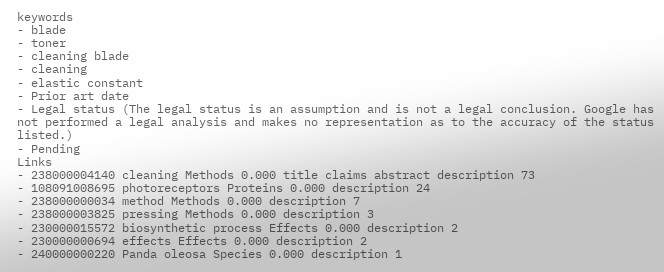keywords
- blade
- toner
- cleaning blade
- cleaning
- elastic constant
- Prior art date
- Legal status (The legal status is an assumption and is not a legal conclusion. Google has not performed a legal analysis and makes no representation as to the accuracy of the status listed.)
- Pending
Links
- 238000004140 cleaning Methods 0.000 title claims abstract description 73
- 108091008695 photoreceptors Proteins 0.000 description 24
- 238000000034 method Methods 0.000 description 7
- 238000003825 pressing Methods 0.000 description 3
- 230000015572 biosynthetic process Effects 0.000 description 2
- 230000000694 effects Effects 0.000 description 2
- 240000000220 Panda oleosa Species 0.000 description 1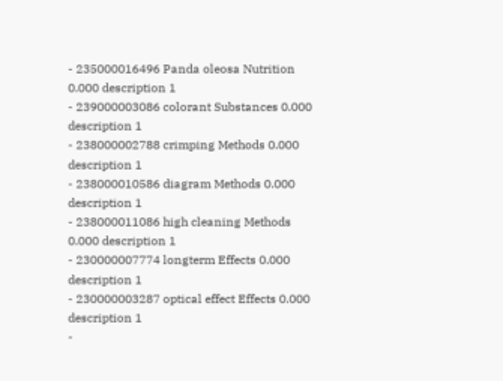- 235000016496 Panda oleosa Nutrition 0.000 description 1
- 239000003086 colorant Substances 0.000 description 1
- 238000002788 crimping Methods 0.000 description 1
- 238000010586 diagram Methods 0.000 description 1
- 238000011086 high cleaning Methods 0.000 description 1
- 230000007774 longterm Effects 0.000 description 1
- 230000003287 optical effect Effects 0.000 description 1
-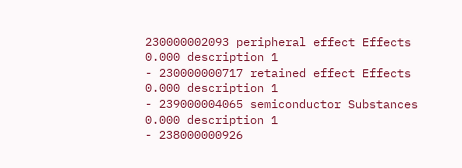230000002093 peripheral effect Effects 0.000 description 1
- 230000000717 retained effect Effects 0.000 description 1
- 239000004065 semiconductor Substances 0.000 description 1
- 238000000926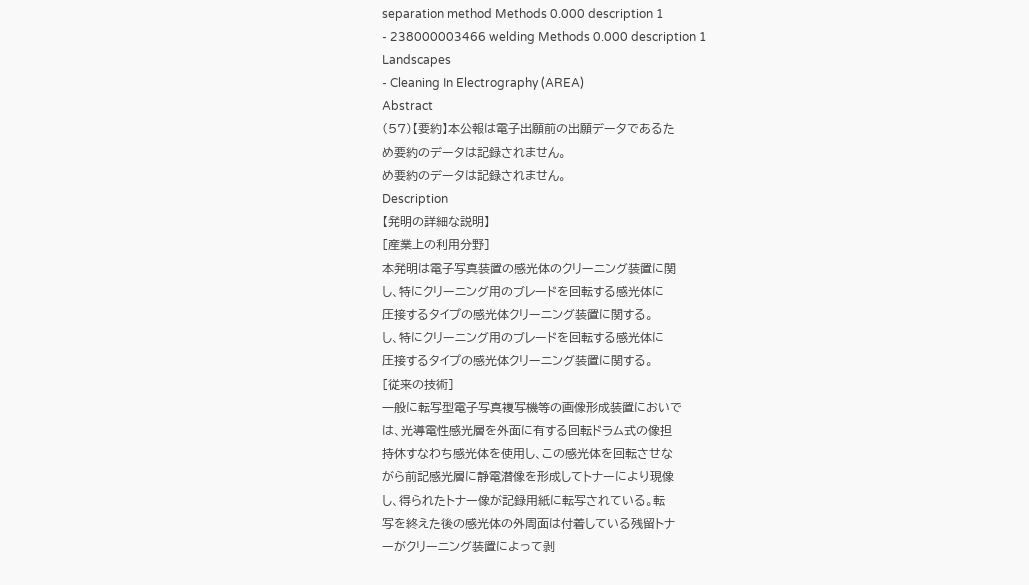separation method Methods 0.000 description 1
- 238000003466 welding Methods 0.000 description 1
Landscapes
- Cleaning In Electrography (AREA)
Abstract
(57)【要約】本公報は電子出願前の出願データであるた
め要約のデータは記録されません。
め要約のデータは記録されません。
Description
【発明の詳細な説明】
[産業上の利用分野]
本発明は電子写真装置の感光体のクリーニング装置に関
し、特にクリーニング用のブレードを回転する感光体に
圧接するタイプの感光体クリーニング装置に関する。
し、特にクリーニング用のブレードを回転する感光体に
圧接するタイプの感光体クリーニング装置に関する。
[従来の技術]
一般に転写型電子写真複写機等の画像形成装置においで
は、光導電性感光層を外面に有する回転ドラム式の像担
持休すなわち感光体を使用し、この感光体を回転させな
がら前記感光層に静電潜像を形成してトナーにより現像
し、得られたトナー像が記録用紙に転写されている。転
写を終えた後の感光体の外周面は付着している残留トナ
ーがクリーニング装置によって剥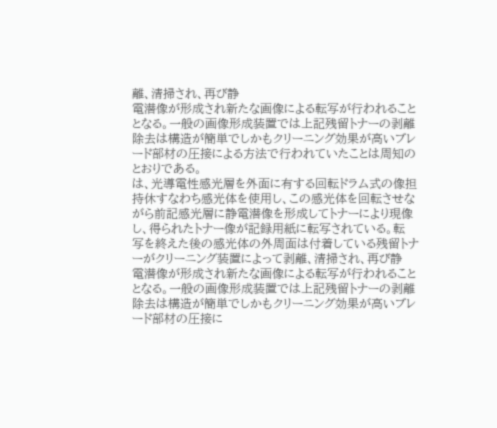離、清掃され、再び静
電潜像が形成され新たな画像による転写が行われること
となる。一般の画像形成装置では上記残留トナーの剥離
除去は構造が簡単でしかもクリーニング効果が高いブレ
ード部材の圧接による方法で行われていたことは周知の
とおりである。
は、光導電性感光層を外面に有する回転ドラム式の像担
持休すなわち感光体を使用し、この感光体を回転させな
がら前記感光層に静電潜像を形成してトナーにより現像
し、得られたトナー像が記録用紙に転写されている。転
写を終えた後の感光体の外周面は付着している残留トナ
ーがクリーニング装置によって剥離、清掃され、再び静
電潜像が形成され新たな画像による転写が行われること
となる。一般の画像形成装置では上記残留トナーの剥離
除去は構造が簡単でしかもクリーニング効果が高いブレ
ード部材の圧接に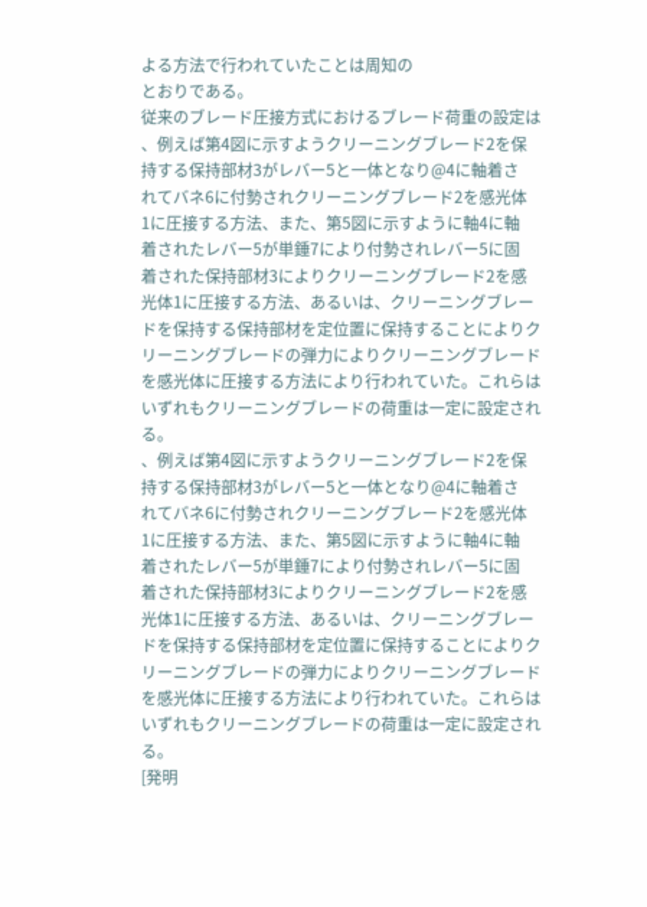よる方法で行われていたことは周知の
とおりである。
従来のブレード圧接方式におけるブレード荷重の設定は
、例えば第4図に示すようクリーニングブレード2を保
持する保持部材3がレバー5と一体となり@4に軸着さ
れてバネ6に付勢されクリーニングブレード2を感光体
1に圧接する方法、また、第5図に示すように軸4に軸
着されたレバー5が単錘7により付勢されレバー5に固
着された保持部材3によりクリーニングブレード2を感
光体1に圧接する方法、あるいは、クリーニングブレー
ドを保持する保持部材を定位置に保持することによりク
リーニングブレードの弾力によりクリーニングブレード
を感光体に圧接する方法により行われていた。これらは
いずれもクリーニングブレードの荷重は一定に設定され
る。
、例えば第4図に示すようクリーニングブレード2を保
持する保持部材3がレバー5と一体となり@4に軸着さ
れてバネ6に付勢されクリーニングブレード2を感光体
1に圧接する方法、また、第5図に示すように軸4に軸
着されたレバー5が単錘7により付勢されレバー5に固
着された保持部材3によりクリーニングブレード2を感
光体1に圧接する方法、あるいは、クリーニングブレー
ドを保持する保持部材を定位置に保持することによりク
リーニングブレードの弾力によりクリーニングブレード
を感光体に圧接する方法により行われていた。これらは
いずれもクリーニングブレードの荷重は一定に設定され
る。
[発明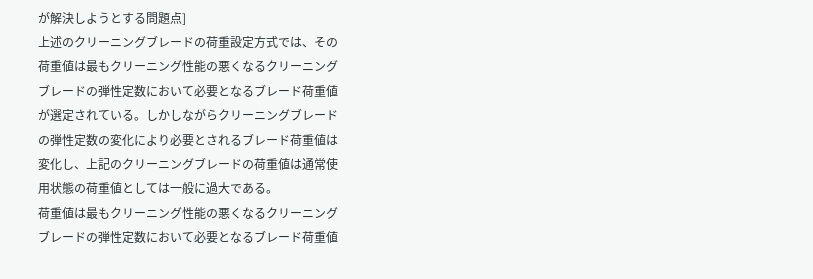が解決しようとする問題点]
上述のクリーニングブレードの荷重設定方式では、その
荷重値は最もクリーニング性能の悪くなるクリーニング
ブレードの弾性定数において必要となるブレード荷重値
が選定されている。しかしながらクリーニングブレード
の弾性定数の変化により必要とされるブレード荷重値は
変化し、上記のクリーニングブレードの荷重値は通常使
用状態の荷重値としては一般に過大である。
荷重値は最もクリーニング性能の悪くなるクリーニング
ブレードの弾性定数において必要となるブレード荷重値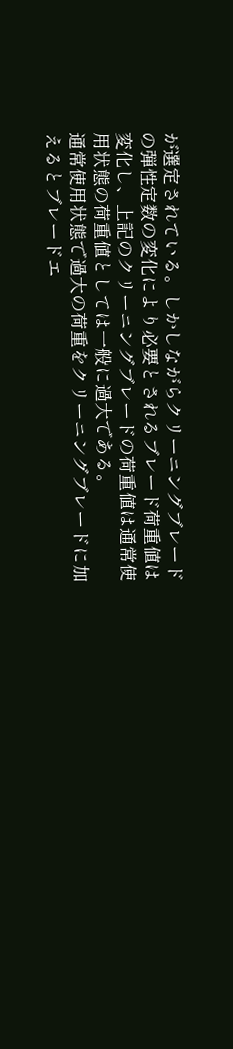が選定されている。しかしながらクリーニングブレード
の弾性定数の変化により必要とされるブレード荷重値は
変化し、上記のクリーニングブレードの荷重値は通常使
用状態の荷重値としては一般に過大である。
通常使用状態で過大の荷重をクリーニングブレードに加
えるとブレードエ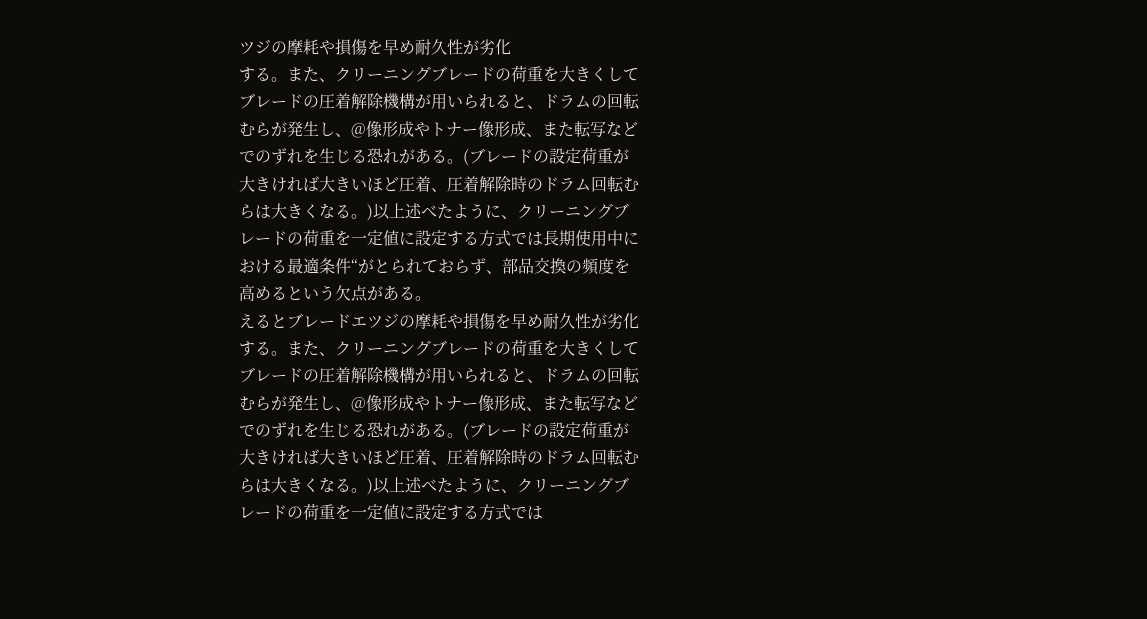ツジの摩耗や損傷を早め耐久性が劣化
する。また、クリーニングブレードの荷重を大きくして
ブレードの圧着解除機構が用いられると、ドラムの回転
むらが発生し、@像形成やトナー像形成、また転写など
でのずれを生じる恐れがある。(ブレードの設定荷重が
大きければ大きいほど圧着、圧着解除時のドラム回転む
らは大きくなる。)以上述べたように、クリーニングブ
レードの荷重を一定値に設定する方式では長期使用中に
おける最適条件“がとられておらず、部品交換の頻度を
高めるという欠点がある。
えるとブレードエツジの摩耗や損傷を早め耐久性が劣化
する。また、クリーニングブレードの荷重を大きくして
ブレードの圧着解除機構が用いられると、ドラムの回転
むらが発生し、@像形成やトナー像形成、また転写など
でのずれを生じる恐れがある。(ブレードの設定荷重が
大きければ大きいほど圧着、圧着解除時のドラム回転む
らは大きくなる。)以上述べたように、クリーニングブ
レードの荷重を一定値に設定する方式では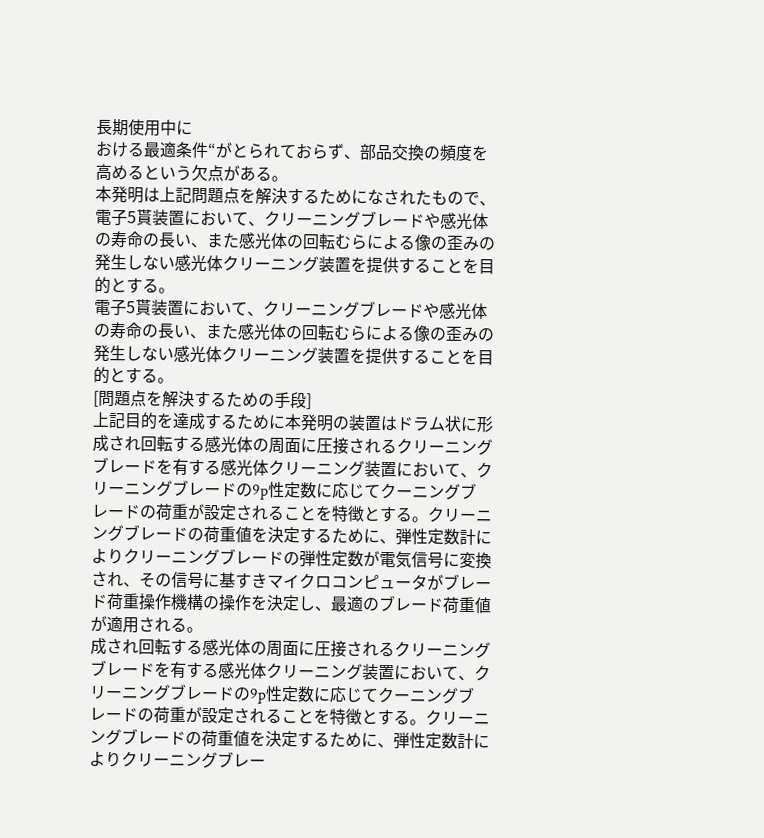長期使用中に
おける最適条件“がとられておらず、部品交換の頻度を
高めるという欠点がある。
本発明は上記問題点を解決するためになされたもので、
電子5貰装置において、クリーニングブレードや感光体
の寿命の長い、また感光体の回転むらによる像の歪みの
発生しない感光体クリーニング装置を提供することを目
的とする。
電子5貰装置において、クリーニングブレードや感光体
の寿命の長い、また感光体の回転むらによる像の歪みの
発生しない感光体クリーニング装置を提供することを目
的とする。
[問題点を解決するための手段]
上記目的を達成するために本発明の装置はドラム状に形
成され回転する感光体の周面に圧接されるクリーニング
ブレードを有する感光体クリーニング装置において、ク
リーニングブレードの9p性定数に応じてクーニングブ
レードの荷重が設定されることを特徴とする。クリーニ
ングブレードの荷重値を決定するために、弾性定数計に
よりクリーニングブレードの弾性定数が電気信号に変換
され、その信号に基すきマイクロコンピュータがブレー
ド荷重操作機構の操作を決定し、最適のブレード荷重値
が適用される。
成され回転する感光体の周面に圧接されるクリーニング
ブレードを有する感光体クリーニング装置において、ク
リーニングブレードの9p性定数に応じてクーニングブ
レードの荷重が設定されることを特徴とする。クリーニ
ングブレードの荷重値を決定するために、弾性定数計に
よりクリーニングブレー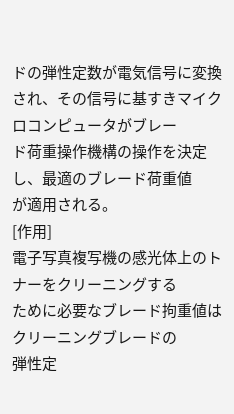ドの弾性定数が電気信号に変換
され、その信号に基すきマイクロコンピュータがブレー
ド荷重操作機構の操作を決定し、最適のブレード荷重値
が適用される。
[作用]
電子写真複写機の感光体上のトナーをクリーニングする
ために必要なブレード拘重値はクリーニングブレードの
弾性定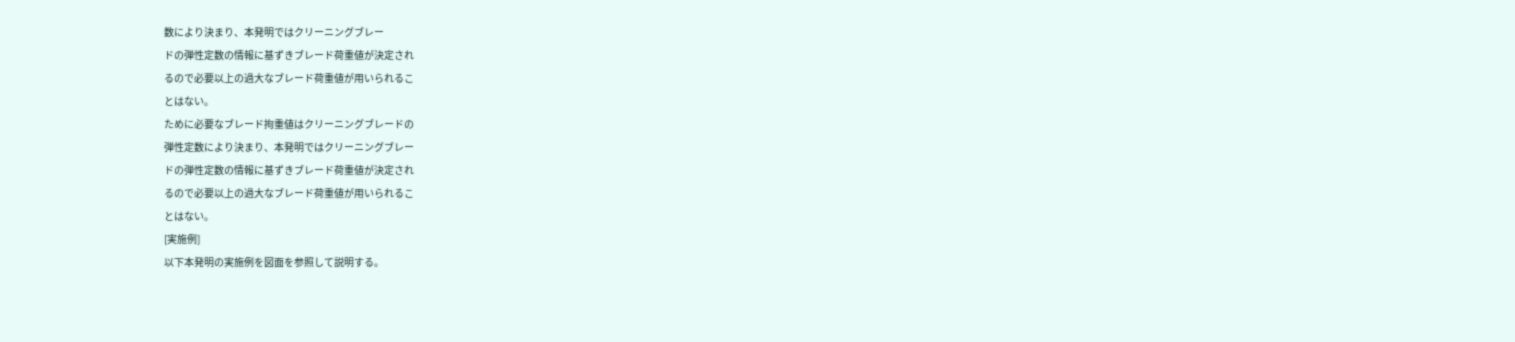数により決まり、本発明ではクリーニングブレー
ドの弾性定数の情報に基ずきブレード荷重値が決定され
るので必要以上の過大なブレード荷重値が用いられるこ
とはない。
ために必要なブレード拘重値はクリーニングブレードの
弾性定数により決まり、本発明ではクリーニングブレー
ドの弾性定数の情報に基ずきブレード荷重値が決定され
るので必要以上の過大なブレード荷重値が用いられるこ
とはない。
[実施例]
以下本発明の実施例を図面を参照して説明する。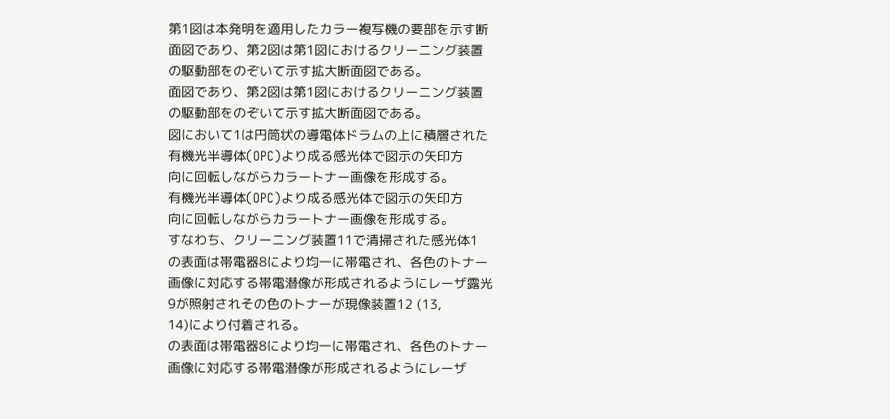第1図は本発明を適用したカラー複写機の要部を示す断
面図であり、第2図は第1図におけるクリーニング装置
の駆動部をのぞいて示す拡大断面図である。
面図であり、第2図は第1図におけるクリーニング装置
の駆動部をのぞいて示す拡大断面図である。
図において1は円筒状の導電体ドラムの上に積層された
有機光半導体(OPC)より成る感光体で図示の矢印方
向に回転しながらカラートナー画像を形成する。
有機光半導体(OPC)より成る感光体で図示の矢印方
向に回転しながらカラートナー画像を形成する。
すなわち、クリーニング装置11で清掃された感光体1
の表面は帯電器8により均一に帯電され、各色のトナー
画像に対応する帯電潜像が形成されるようにレーザ露光
9が照射されその色のトナーが現像装置12 (13,
14)により付着される。
の表面は帯電器8により均一に帯電され、各色のトナー
画像に対応する帯電潜像が形成されるようにレーザ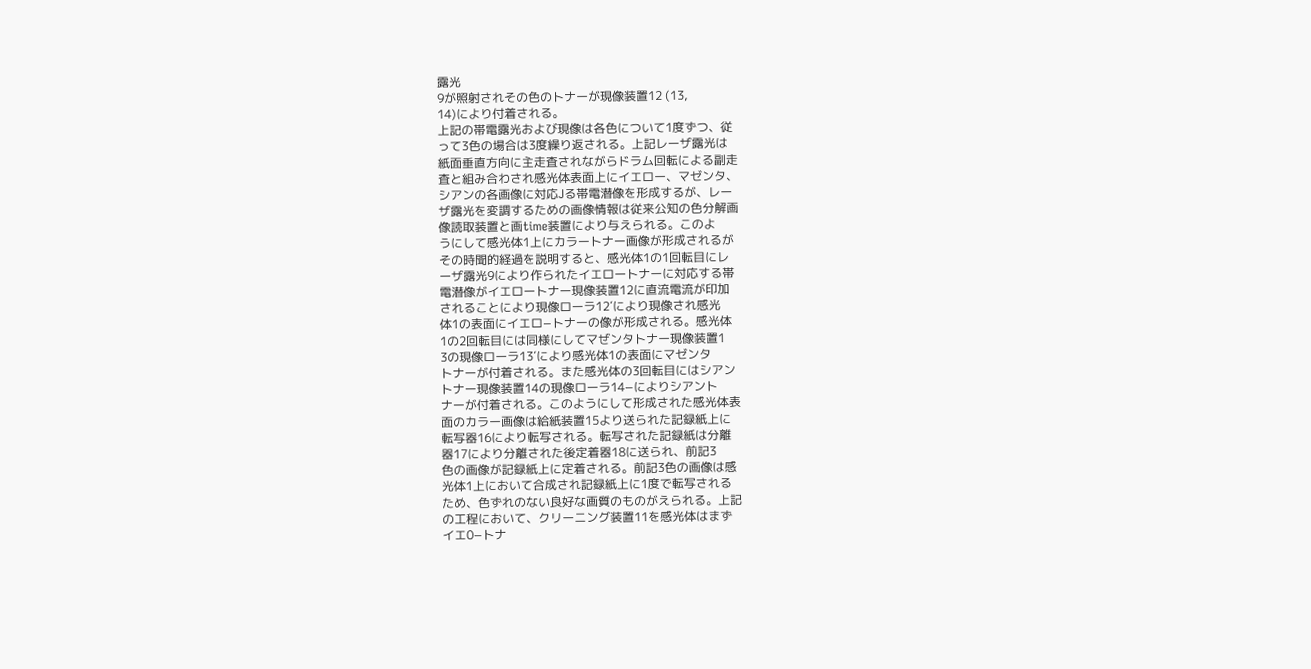露光
9が照射されその色のトナーが現像装置12 (13,
14)により付着される。
上記の帯電露光および現像は各色について1度ずつ、従
って3色の場合は3度繰り返される。上記レーザ露光は
紙面垂直方向に主走査されながらドラム回転による副走
査と組み合わされ感光体表面上にイエロー、マゼンタ、
シアンの各画像に対応Jる帯電潜像を形成するが、レー
ザ露光を変調するための画像情報は従来公知の色分解画
像読取装置と画time装置により与えられる。このよ
うにして感光体1上にカラートナー画像が形成されるが
その時聞的経過を説明すると、感光体1の1回転目にレ
ーザ露光9により作られたイエロートナーに対応する帯
電潜像がイエロートナー現像装置12に直流電流が印加
されることにより現像ローラ12′により現像され感光
体1の表面にイエロ−トナーの像が形成される。感光体
1の2回転目には同様にしてマぜンタトナー現像装置1
3の現像ローラ13′により感光体1の表面にマゼンタ
トナーが付着される。また感光体の3回転目にはシアン
トナー現像装置14の現像ローラ14−によりシアント
ナーが付着される。このようにして形成された感光体表
面のカラー画像は給紙装置15より送られた記録紙上に
転写器16により転写される。転写された記録紙は分離
器17により分離された後定着器18に送られ、前記3
色の画像が記録紙上に定着される。前記3色の画像は感
光体1上において合成され記録紙上に1度で転写される
ため、色ずれのない良好な画質のものがえられる。上記
の工程において、クリーニング装置11を感光体はまず
イエ0−トナ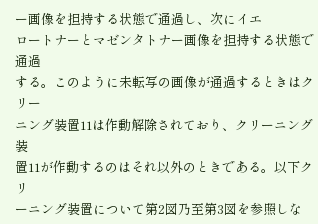ー画像を担持する状態で通過し、次にイエ
ロートナーとマゼンタトナー画像を担持する状態で通過
する。このように未転写の画像が通過するときはクリー
ニング装置11は作動解除されており、クリーニング装
置11が作動するのはそれ以外のときである。以下クリ
ーニング装置について第2図乃至第3図を参照しな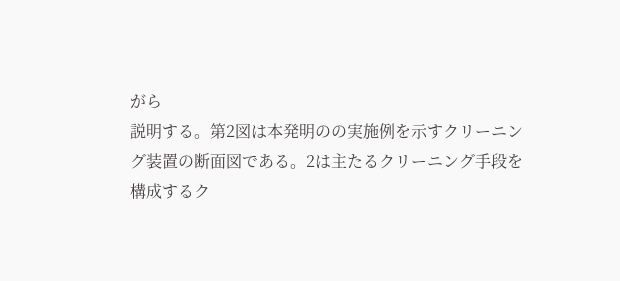がら
説明する。第2図は本発明のの実施例を示すクリーニン
グ装置の断面図である。2は主たるクリーニング手段を
構成するク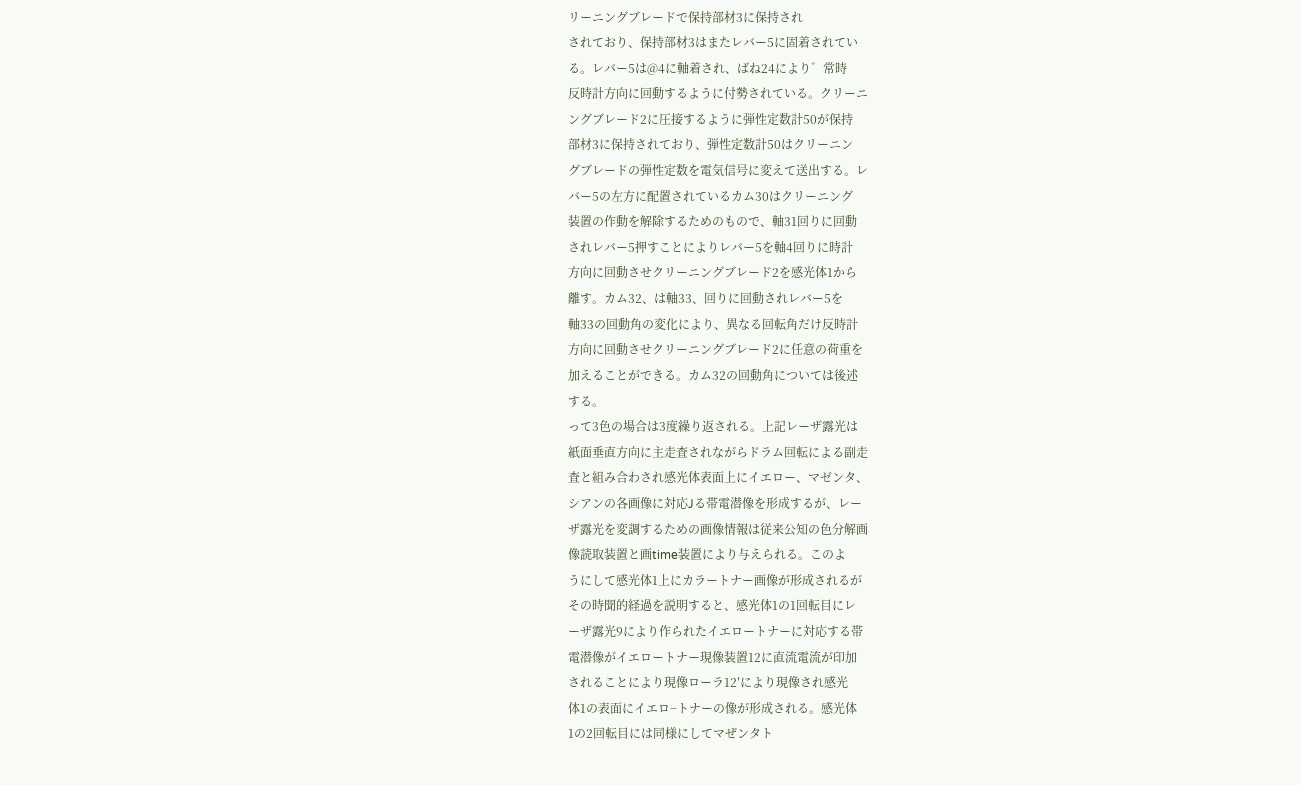リーニングブレードで保持部材3に保持され
されており、保持部材3はまたレバー5に固着されてい
る。レバー5は@4に軸着され、ばね24により゛常時
反時計方向に回動するように付勢されている。クリーニ
ングブレード2に圧接するように弾性定数計50が保持
部材3に保持されており、弾性定数計50はクリーニン
グブレードの弾性定数を電気信号に変えて送出する。レ
バー5の左方に配置されているカム30はクリーニング
装置の作動を解除するためのもので、軸31回りに回動
されレバー5押すことによりレバー5を軸4回りに時計
方向に回動させクリーニングブレード2を感光体1から
離す。カム32、は軸33、回りに回動されレバー5を
軸33の回動角の変化により、異なる回転角だけ反時計
方向に回動させクリーニングブレード2に任意の荷重を
加えることができる。カム32の回動角については後述
する。
って3色の場合は3度繰り返される。上記レーザ露光は
紙面垂直方向に主走査されながらドラム回転による副走
査と組み合わされ感光体表面上にイエロー、マゼンタ、
シアンの各画像に対応Jる帯電潜像を形成するが、レー
ザ露光を変調するための画像情報は従来公知の色分解画
像読取装置と画time装置により与えられる。このよ
うにして感光体1上にカラートナー画像が形成されるが
その時聞的経過を説明すると、感光体1の1回転目にレ
ーザ露光9により作られたイエロートナーに対応する帯
電潜像がイエロートナー現像装置12に直流電流が印加
されることにより現像ローラ12′により現像され感光
体1の表面にイエロ−トナーの像が形成される。感光体
1の2回転目には同様にしてマぜンタト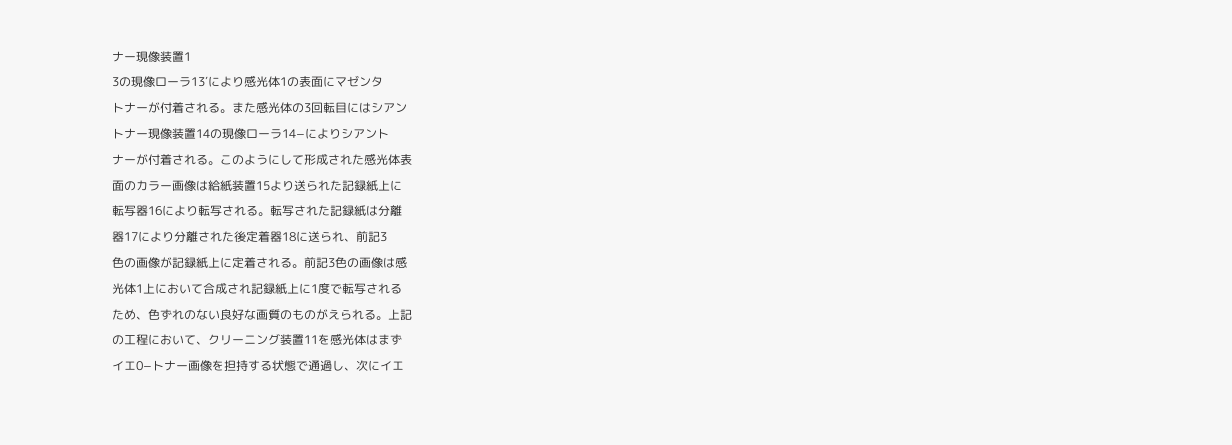ナー現像装置1
3の現像ローラ13′により感光体1の表面にマゼンタ
トナーが付着される。また感光体の3回転目にはシアン
トナー現像装置14の現像ローラ14−によりシアント
ナーが付着される。このようにして形成された感光体表
面のカラー画像は給紙装置15より送られた記録紙上に
転写器16により転写される。転写された記録紙は分離
器17により分離された後定着器18に送られ、前記3
色の画像が記録紙上に定着される。前記3色の画像は感
光体1上において合成され記録紙上に1度で転写される
ため、色ずれのない良好な画質のものがえられる。上記
の工程において、クリーニング装置11を感光体はまず
イエ0−トナー画像を担持する状態で通過し、次にイエ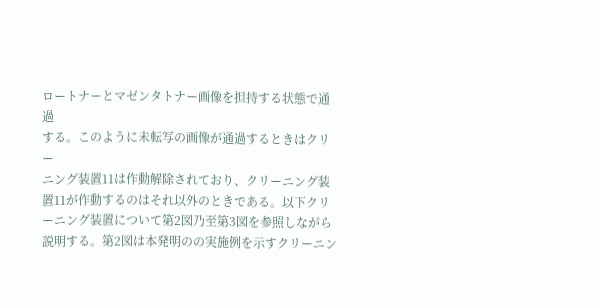ロートナーとマゼンタトナー画像を担持する状態で通過
する。このように未転写の画像が通過するときはクリー
ニング装置11は作動解除されており、クリーニング装
置11が作動するのはそれ以外のときである。以下クリ
ーニング装置について第2図乃至第3図を参照しながら
説明する。第2図は本発明のの実施例を示すクリーニン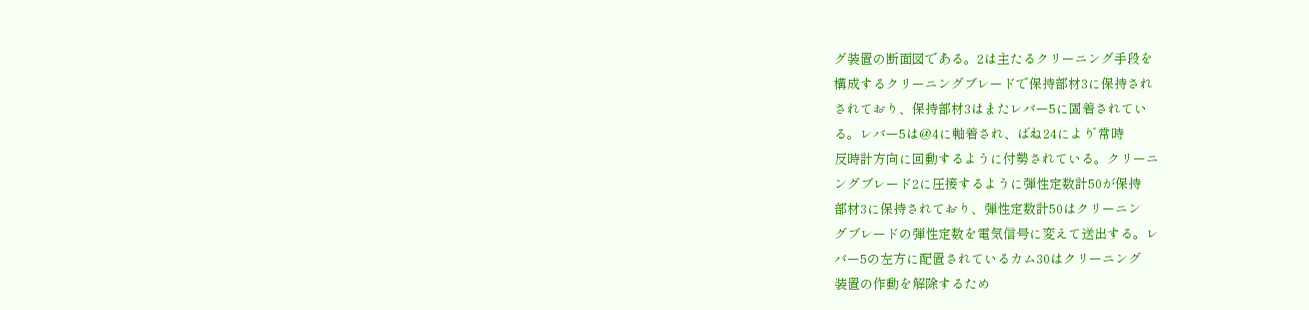グ装置の断面図である。2は主たるクリーニング手段を
構成するクリーニングブレードで保持部材3に保持され
されており、保持部材3はまたレバー5に固着されてい
る。レバー5は@4に軸着され、ばね24により゛常時
反時計方向に回動するように付勢されている。クリーニ
ングブレード2に圧接するように弾性定数計50が保持
部材3に保持されており、弾性定数計50はクリーニン
グブレードの弾性定数を電気信号に変えて送出する。レ
バー5の左方に配置されているカム30はクリーニング
装置の作動を解除するため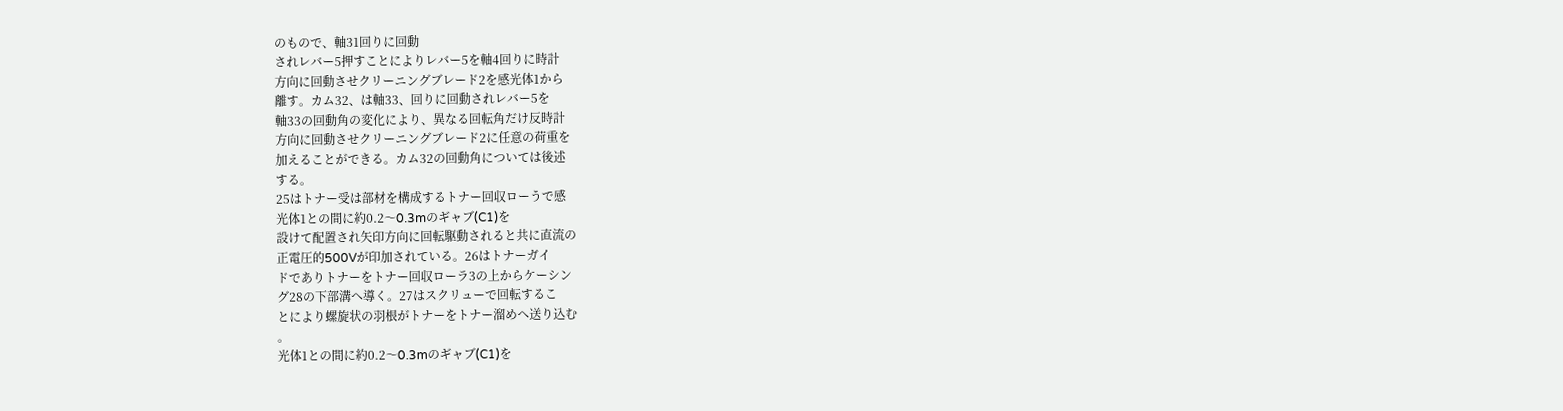のもので、軸31回りに回動
されレバー5押すことによりレバー5を軸4回りに時計
方向に回動させクリーニングブレード2を感光体1から
離す。カム32、は軸33、回りに回動されレバー5を
軸33の回動角の変化により、異なる回転角だけ反時計
方向に回動させクリーニングブレード2に任意の荷重を
加えることができる。カム32の回動角については後述
する。
25はトナー受は部材を構成するトナー回収ローうで感
光体1との間に約0.2〜0.3mのギャブ(C1)を
設けて配置され矢印方向に回転駆動されると共に直流の
正電圧的500Vが印加されている。26はトナーガイ
ドでありトナーをトナー回収ローラ3の上からケーシン
グ28の下部溝へ導く。27はスクリューで回転するこ
とにより螺旋状の羽根がトナーをトナー溜めへ送り込む
。
光体1との間に約0.2〜0.3mのギャブ(C1)を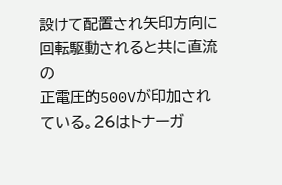設けて配置され矢印方向に回転駆動されると共に直流の
正電圧的500Vが印加されている。26はトナーガ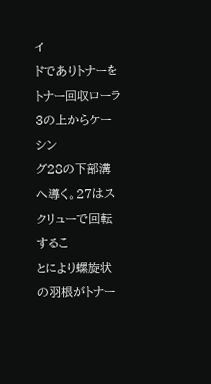イ
ドでありトナーをトナー回収ローラ3の上からケーシン
グ28の下部溝へ導く。27はスクリューで回転するこ
とにより螺旋状の羽根がトナー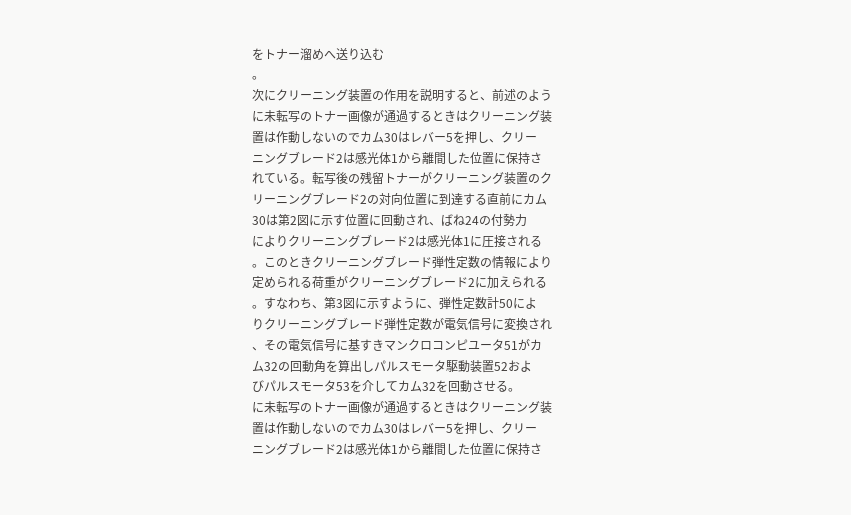をトナー溜めへ送り込む
。
次にクリーニング装置の作用を説明すると、前述のよう
に未転写のトナー画像が通過するときはクリーニング装
置は作動しないのでカム30はレバー5を押し、クリー
ニングブレード2は感光体1から離間した位置に保持さ
れている。転写後の残留トナーがクリーニング装置のク
リーニングブレード2の対向位置に到達する直前にカム
30は第2図に示す位置に回動され、ばね24の付勢力
によりクリーニングブレード2は感光体1に圧接される
。このときクリーニングブレード弾性定数の情報により
定められる荷重がクリーニングブレード2に加えられる
。すなわち、第3図に示すように、弾性定数計50によ
りクリーニングブレード弾性定数が電気信号に変換され
、その電気信号に基すきマンクロコンピユータ51がカ
ム32の回動角を算出しパルスモータ駆動装置52およ
びパルスモータ53を介してカム32を回動させる。
に未転写のトナー画像が通過するときはクリーニング装
置は作動しないのでカム30はレバー5を押し、クリー
ニングブレード2は感光体1から離間した位置に保持さ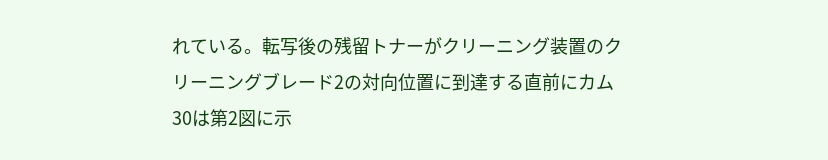れている。転写後の残留トナーがクリーニング装置のク
リーニングブレード2の対向位置に到達する直前にカム
30は第2図に示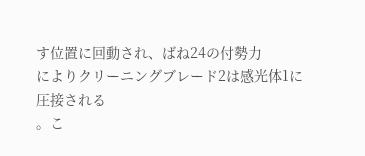す位置に回動され、ばね24の付勢力
によりクリーニングブレード2は感光体1に圧接される
。こ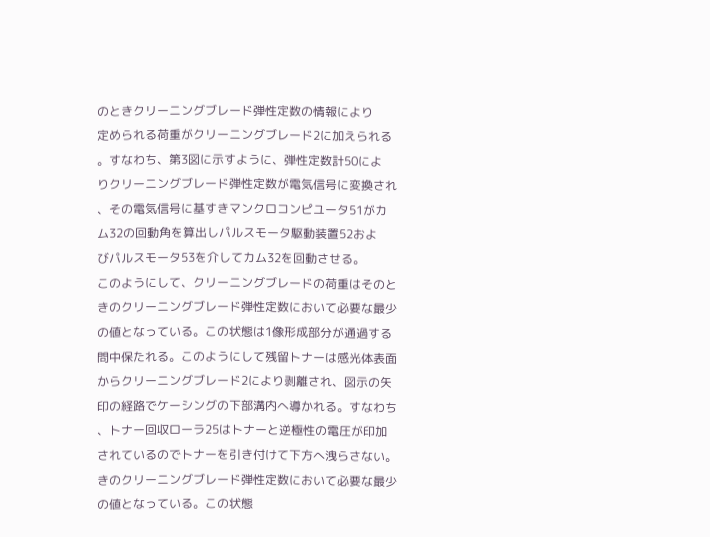のときクリーニングブレード弾性定数の情報により
定められる荷重がクリーニングブレード2に加えられる
。すなわち、第3図に示すように、弾性定数計50によ
りクリーニングブレード弾性定数が電気信号に変換され
、その電気信号に基すきマンクロコンピユータ51がカ
ム32の回動角を算出しパルスモータ駆動装置52およ
びパルスモータ53を介してカム32を回動させる。
このようにして、クリーニングブレードの荷重はそのと
きのクリーニングブレード弾性定数において必要な最少
の値となっている。この状態は1像形成部分が通過する
問中保たれる。このようにして残留トナーは感光体表面
からクリーニングブレード2により剥離され、図示の矢
印の経路でケーシングの下部溝内へ導かれる。すなわち
、トナー回収ローラ25はトナーと逆極性の電圧が印加
されているのでトナーを引き付けて下方へ洩らさない。
きのクリーニングブレード弾性定数において必要な最少
の値となっている。この状態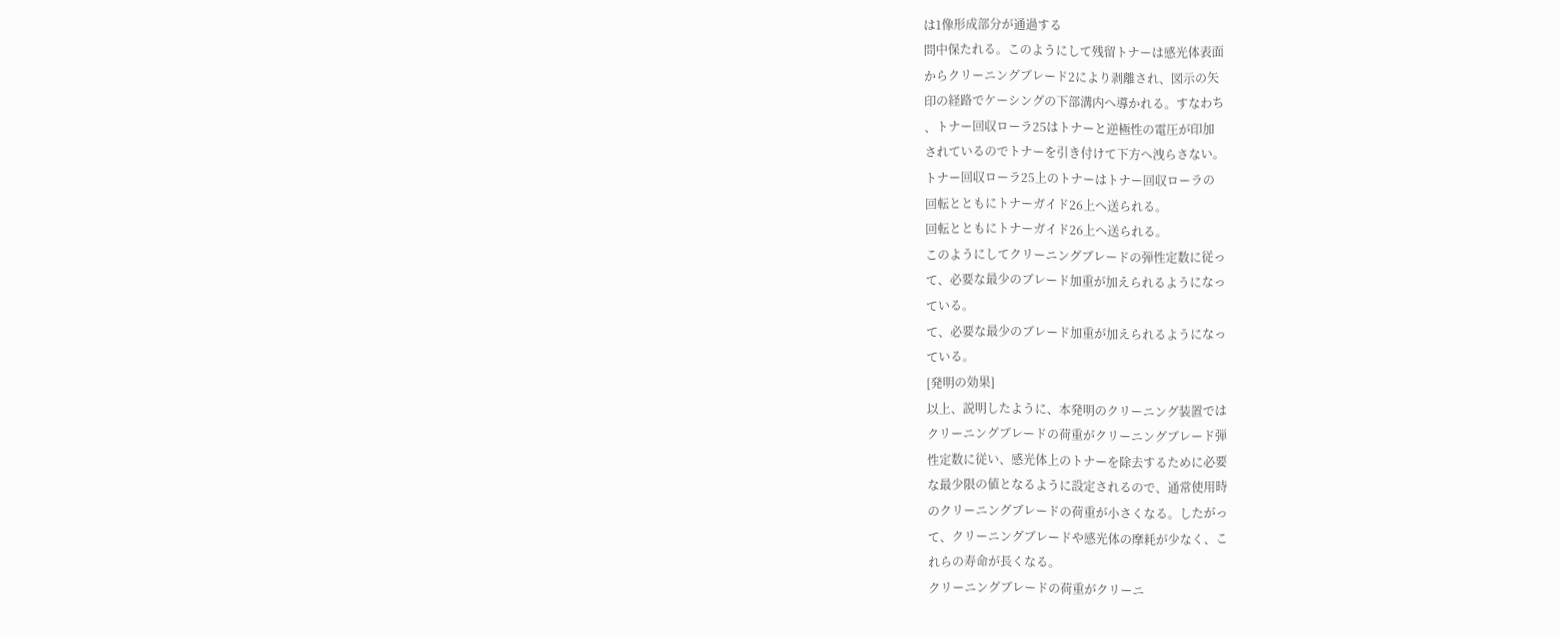は1像形成部分が通過する
問中保たれる。このようにして残留トナーは感光体表面
からクリーニングブレード2により剥離され、図示の矢
印の経路でケーシングの下部溝内へ導かれる。すなわち
、トナー回収ローラ25はトナーと逆極性の電圧が印加
されているのでトナーを引き付けて下方へ洩らさない。
トナー回収ローラ25上のトナーはトナー回収ローラの
回転とともにトナーガイド26上へ送られる。
回転とともにトナーガイド26上へ送られる。
このようにしてクリーニングブレードの弾性定数に従っ
て、必要な最少のブレード加重が加えられるようになっ
ている。
て、必要な最少のブレード加重が加えられるようになっ
ている。
[発明の効果]
以上、説明したように、本発明のクリーニング装置では
クリーニングブレードの荷重がクリーニングブレード弾
性定数に従い、感光体上のトナーを除去するために必要
な最少限の値となるように設定されるので、通常使用時
のクリーニングブレードの荷重が小さくなる。したがっ
て、クリーニングブレードや感光体の摩耗が少なく、こ
れらの寿命が長くなる。
クリーニングブレードの荷重がクリーニ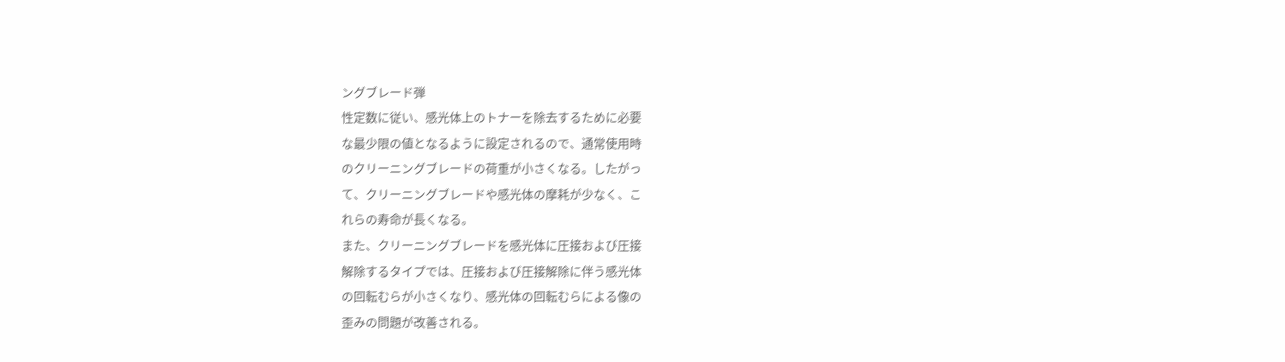ングブレード弾
性定数に従い、感光体上のトナーを除去するために必要
な最少限の値となるように設定されるので、通常使用時
のクリーニングブレードの荷重が小さくなる。したがっ
て、クリーニングブレードや感光体の摩耗が少なく、こ
れらの寿命が長くなる。
また、クリーニングブレードを感光体に圧接および圧接
解除するタイプでは、圧接および圧接解除に伴う感光体
の回転むらが小さくなり、感光体の回転むらによる像の
歪みの問題が改善される。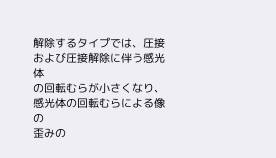解除するタイプでは、圧接および圧接解除に伴う感光体
の回転むらが小さくなり、感光体の回転むらによる像の
歪みの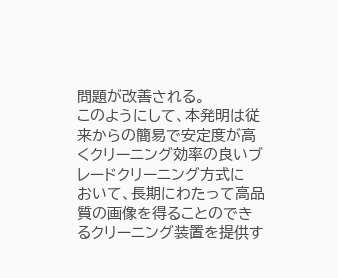問題が改善される。
このようにして、本発明は従来からの簡易で安定度が高
くクリーニング効率の良いブレードクリーニング方式に
おいて、長期にわたって高品質の画像を得ることのでき
るクリーニング装置を提供す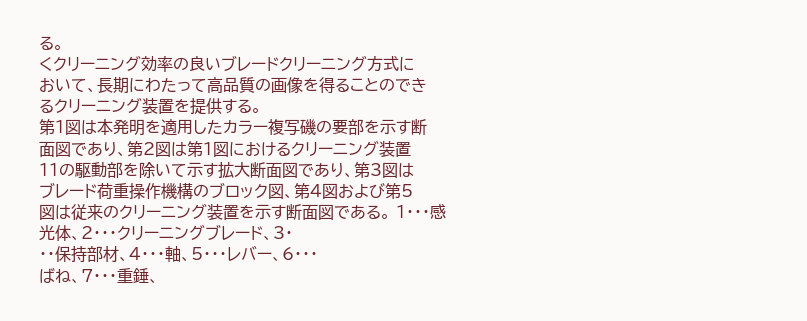る。
くクリーニング効率の良いブレードクリーニング方式に
おいて、長期にわたって高品質の画像を得ることのでき
るクリーニング装置を提供する。
第1図は本発明を適用したカラー複写磯の要部を示す断
面図であり、第2図は第1図におけるクリーニング装置
11の駆動部を除いて示す拡大断面図であり、第3図は
ブレード荷重操作機構のブロック図、第4図および第5
図は従来のクリーニング装置を示す断面図である。 1・・・感光体、2・・・クリーニングブレード、3・
・・保持部材、4・・・軸、5・・・レバー、6・・・
ばね、7・・・重錘、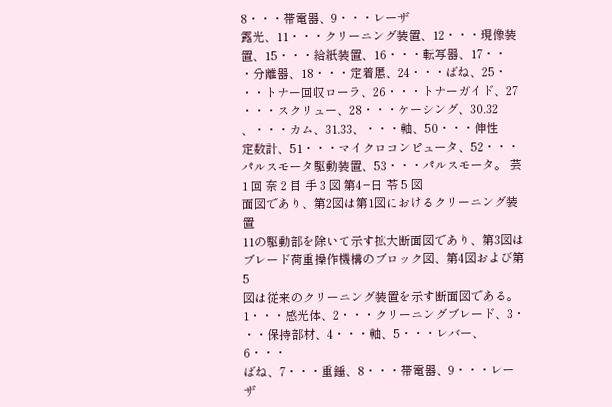8・・・帯電器、9・・・レーザ
露光、11・・・クリーニング装置、12・・・現像装
置、15・・・給紙装置、16・・・転写器、17・・
・分離器、18・・・定着慝、24・・・ばね、25・
・・トナー回収ローラ、26・・・トナーガイド、27
・・・スクリュー、28・・・ケーシング、30.32
、・・・カム、31.33、・・・軸、50・・・伸性
定数計、51・・・マイクロコンピュータ、52・・・
パルスモータ駆動装置、53・・・パルスモータ。 芸 1 回 奈 2 目 手 3 図 第4−日 苓 5 図
面図であり、第2図は第1図におけるクリーニング装置
11の駆動部を除いて示す拡大断面図であり、第3図は
ブレード荷重操作機構のブロック図、第4図および第5
図は従来のクリーニング装置を示す断面図である。 1・・・感光体、2・・・クリーニングブレード、3・
・・保持部材、4・・・軸、5・・・レバー、6・・・
ばね、7・・・重錘、8・・・帯電器、9・・・レーザ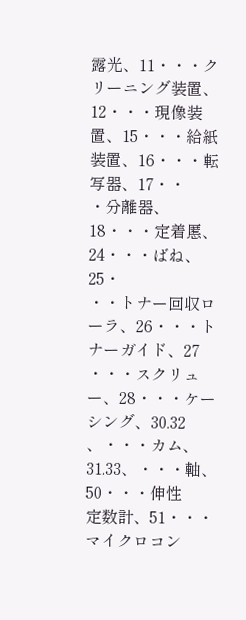露光、11・・・クリーニング装置、12・・・現像装
置、15・・・給紙装置、16・・・転写器、17・・
・分離器、18・・・定着慝、24・・・ばね、25・
・・トナー回収ローラ、26・・・トナーガイド、27
・・・スクリュー、28・・・ケーシング、30.32
、・・・カム、31.33、・・・軸、50・・・伸性
定数計、51・・・マイクロコン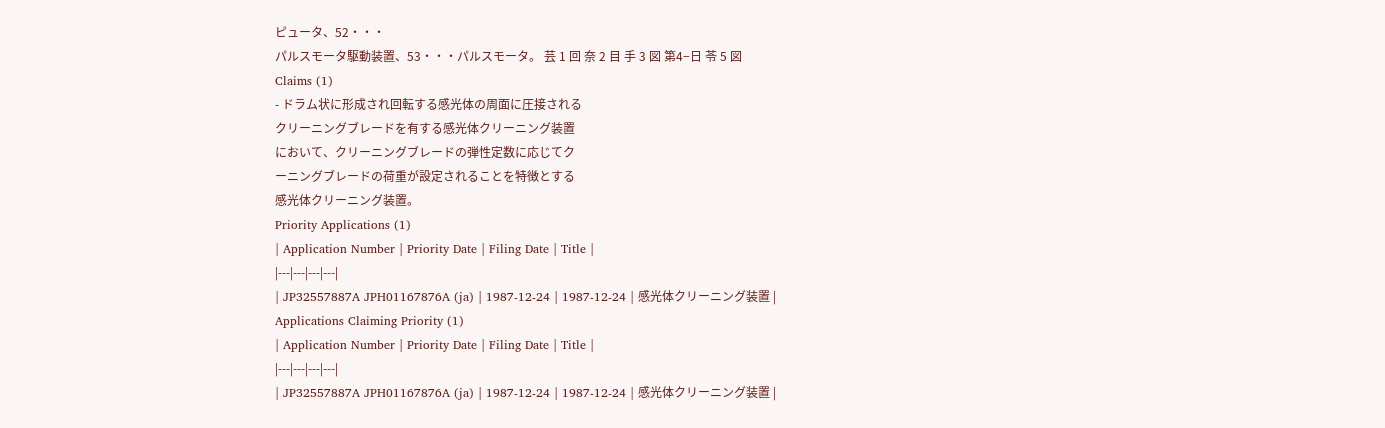ピュータ、52・・・
パルスモータ駆動装置、53・・・パルスモータ。 芸 1 回 奈 2 目 手 3 図 第4−日 苓 5 図
Claims (1)
- ドラム状に形成され回転する感光体の周面に圧接される
クリーニングブレードを有する感光体クリーニング装置
において、クリーニングブレードの弾性定数に応じてク
ーニングブレードの荷重が設定されることを特徴とする
感光体クリーニング装置。
Priority Applications (1)
| Application Number | Priority Date | Filing Date | Title |
|---|---|---|---|
| JP32557887A JPH01167876A (ja) | 1987-12-24 | 1987-12-24 | 感光体クリーニング装置 |
Applications Claiming Priority (1)
| Application Number | Priority Date | Filing Date | Title |
|---|---|---|---|
| JP32557887A JPH01167876A (ja) | 1987-12-24 | 1987-12-24 | 感光体クリーニング装置 |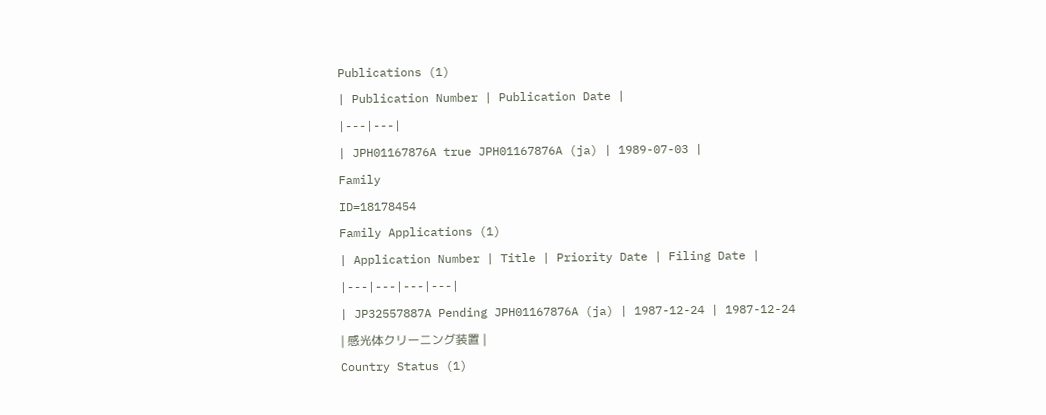Publications (1)
| Publication Number | Publication Date |
|---|---|
| JPH01167876A true JPH01167876A (ja) | 1989-07-03 |
Family
ID=18178454
Family Applications (1)
| Application Number | Title | Priority Date | Filing Date |
|---|---|---|---|
| JP32557887A Pending JPH01167876A (ja) | 1987-12-24 | 1987-12-24 | 感光体クリーニング装置 |
Country Status (1)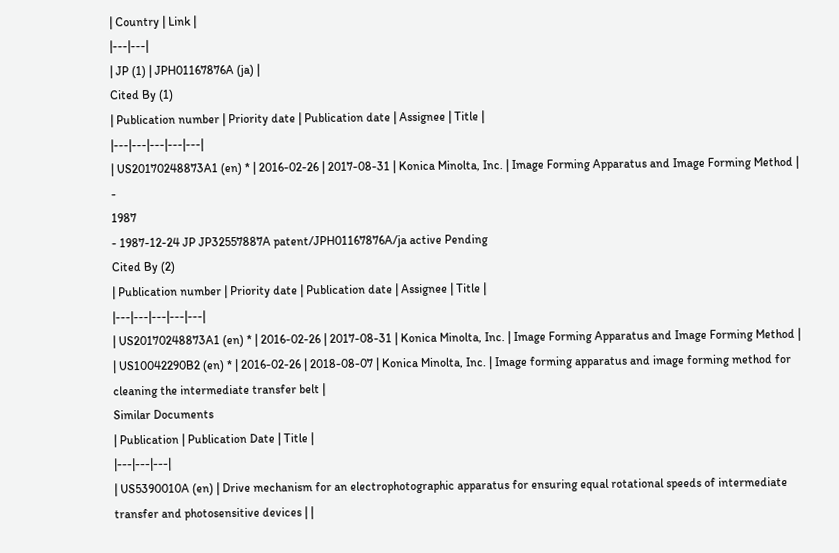| Country | Link |
|---|---|
| JP (1) | JPH01167876A (ja) |
Cited By (1)
| Publication number | Priority date | Publication date | Assignee | Title |
|---|---|---|---|---|
| US20170248873A1 (en) * | 2016-02-26 | 2017-08-31 | Konica Minolta, Inc. | Image Forming Apparatus and Image Forming Method |
-
1987
- 1987-12-24 JP JP32557887A patent/JPH01167876A/ja active Pending
Cited By (2)
| Publication number | Priority date | Publication date | Assignee | Title |
|---|---|---|---|---|
| US20170248873A1 (en) * | 2016-02-26 | 2017-08-31 | Konica Minolta, Inc. | Image Forming Apparatus and Image Forming Method |
| US10042290B2 (en) * | 2016-02-26 | 2018-08-07 | Konica Minolta, Inc. | Image forming apparatus and image forming method for cleaning the intermediate transfer belt |
Similar Documents
| Publication | Publication Date | Title |
|---|---|---|
| US5390010A (en) | Drive mechanism for an electrophotographic apparatus for ensuring equal rotational speeds of intermediate transfer and photosensitive devices | |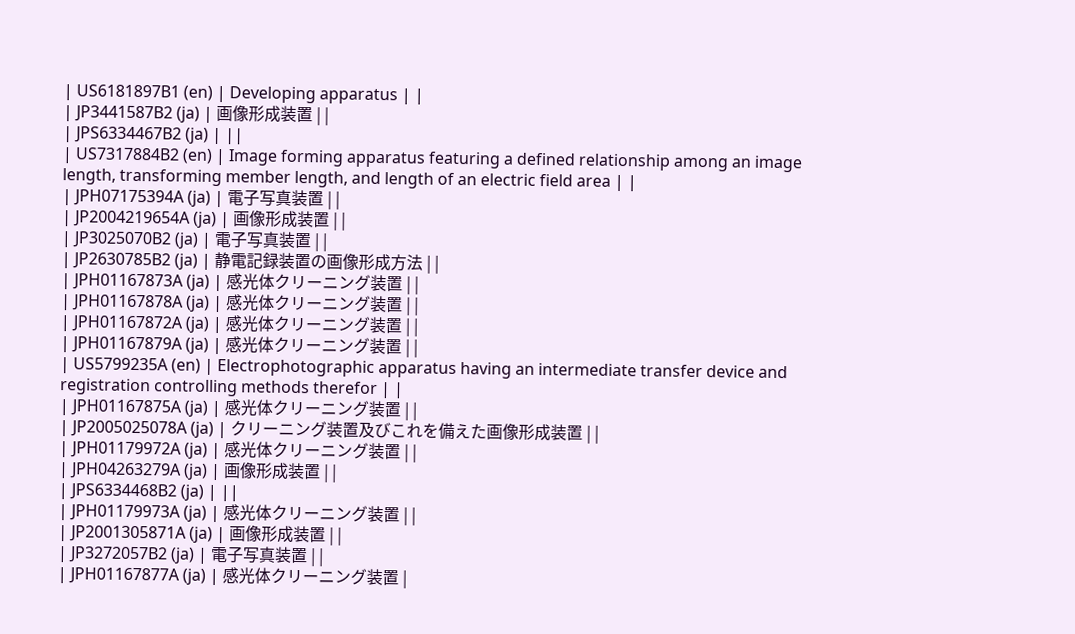| US6181897B1 (en) | Developing apparatus | |
| JP3441587B2 (ja) | 画像形成装置 | |
| JPS6334467B2 (ja) | ||
| US7317884B2 (en) | Image forming apparatus featuring a defined relationship among an image length, transforming member length, and length of an electric field area | |
| JPH07175394A (ja) | 電子写真装置 | |
| JP2004219654A (ja) | 画像形成装置 | |
| JP3025070B2 (ja) | 電子写真装置 | |
| JP2630785B2 (ja) | 静電記録装置の画像形成方法 | |
| JPH01167873A (ja) | 感光体クリーニング装置 | |
| JPH01167878A (ja) | 感光体クリーニング装置 | |
| JPH01167872A (ja) | 感光体クリーニング装置 | |
| JPH01167879A (ja) | 感光体クリーニング装置 | |
| US5799235A (en) | Electrophotographic apparatus having an intermediate transfer device and registration controlling methods therefor | |
| JPH01167875A (ja) | 感光体クリーニング装置 | |
| JP2005025078A (ja) | クリーニング装置及びこれを備えた画像形成装置 | |
| JPH01179972A (ja) | 感光体クリーニング装置 | |
| JPH04263279A (ja) | 画像形成装置 | |
| JPS6334468B2 (ja) | ||
| JPH01179973A (ja) | 感光体クリーニング装置 | |
| JP2001305871A (ja) | 画像形成装置 | |
| JP3272057B2 (ja) | 電子写真装置 | |
| JPH01167877A (ja) | 感光体クリーニング装置 |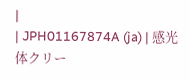|
| JPH01167874A (ja) | 感光体クリー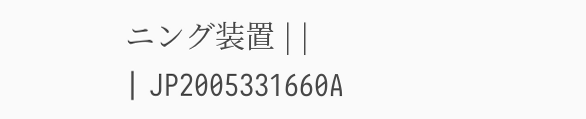ニング装置 | |
| JP2005331660A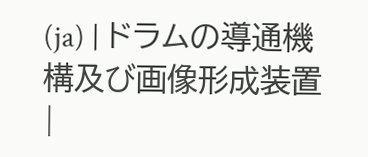(ja) | ドラムの導通機構及び画像形成装置 |